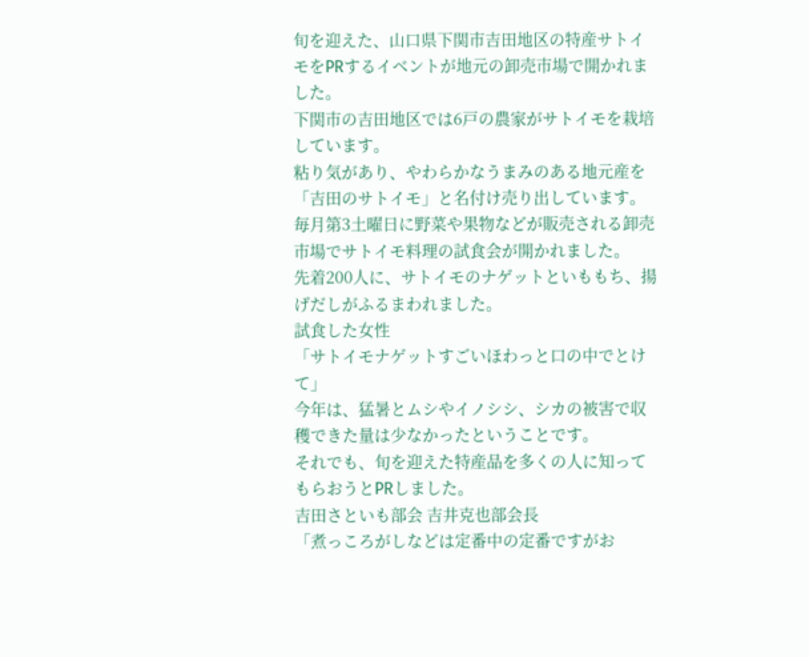旬を迎えた、山口県下関市吉田地区の特産サトイモをPRするイベントが地元の卸売市場で開かれました。
下関市の吉田地区では6戸の農家がサトイモを栽培しています。
粘り気があり、やわらかなうまみのある地元産を「吉田のサトイモ」と名付け売り出しています。
毎月第3土曜日に野菜や果物などが販売される卸売市場でサトイモ料理の試食会が開かれました。
先着200人に、サトイモのナゲットといももち、揚げだしがふるまわれました。
試食した女性
「サトイモナゲットすごいほわっと口の中でとけて」
今年は、猛暑とムシやイノシシ、シカの被害で収穫できた量は少なかったということです。
それでも、旬を迎えた特産品を多くの人に知ってもらおうとPRしました。
吉田さといも部会 吉井克也部会長
「煮っころがしなどは定番中の定番ですがお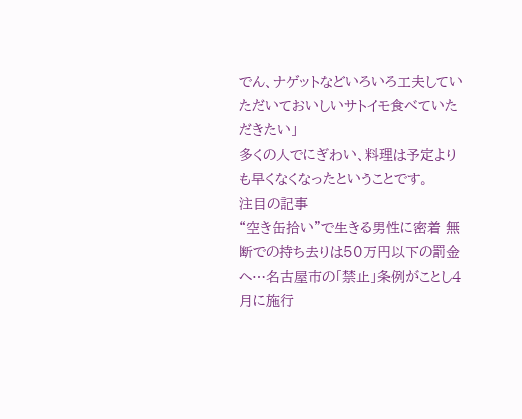でん、ナゲットなどいろいろ工夫していただいておいしいサトイモ食べていただきたい」
多くの人でにぎわい、料理は予定よりも早くなくなったということです。
注目の記事
“空き缶拾い”で生きる男性に密着 無断での持ち去りは50万円以下の罰金へ…名古屋市の「禁止」条例がことし4月に施行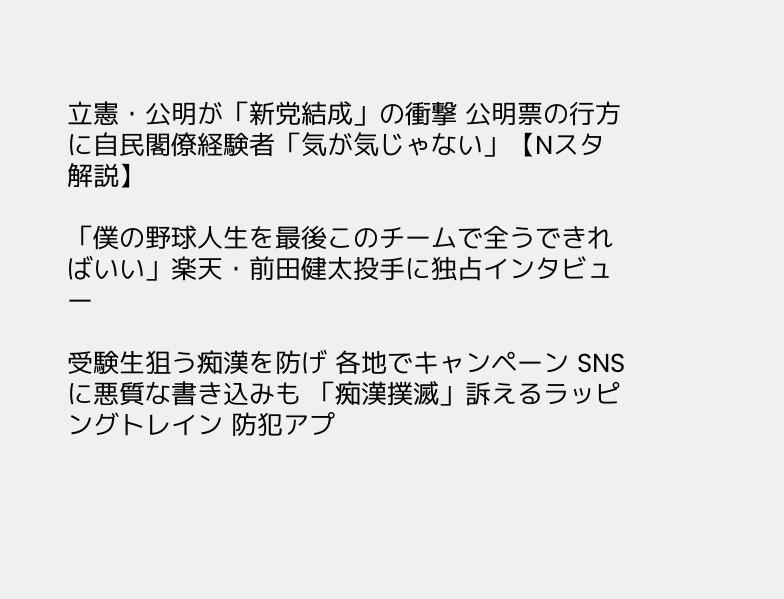立憲・公明が「新党結成」の衝撃 公明票の行方に自民閣僚経験者「気が気じゃない」【Nスタ解説】

「僕の野球人生を最後このチームで全うできればいい」楽天・前田健太投手に独占インタビュー

受験生狙う痴漢を防げ 各地でキャンペーン SNSに悪質な書き込みも 「痴漢撲滅」訴えるラッピングトレイン 防犯アプ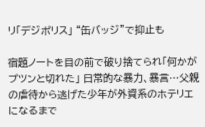リ「デジポリス」 “缶バッジ”で抑止も

宿題ノートを目の前で破り捨てられ「何かがプツンと切れた」 日常的な暴力、暴言…父親の虐待から逃げた少年が外資系のホテリエになるまで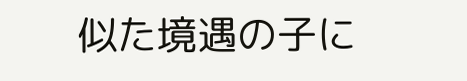似た境遇の子に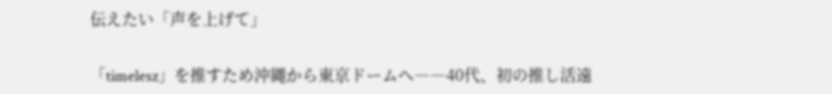伝えたい「声を上げて」

「timelesz」を推すため沖縄から東京ドームへ――40代、初の推し活遠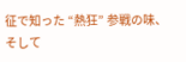征で知った “熱狂” 参戦の味、そして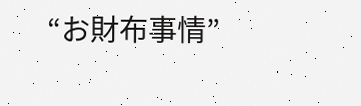“お財布事情”